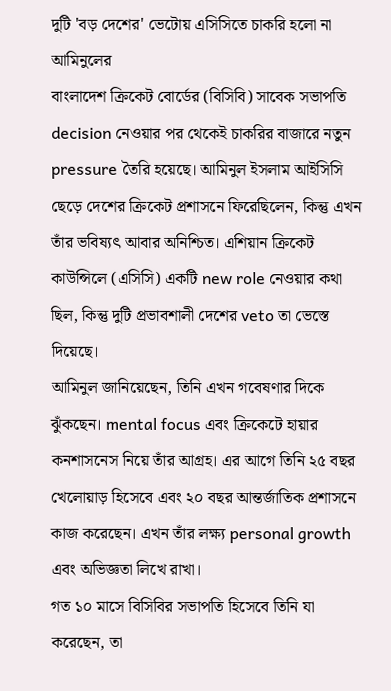দুটি 'বড় দেশের' ভেটোয় এসিসিতে চাকরি হলো না আমিনুলের
বাংলাদেশ ক্রিকেট বোর্ডের (বিসিবি) সাবেক সভাপতি decision নেওয়ার পর থেকেই চাকরির বাজারে নতুন pressure তৈরি হয়েছে। আমিনুল ইসলাম আইসিসি ছেড়ে দেশের ক্রিকেট প্রশাসনে ফিরেছিলেন, কিন্তু এখন তাঁর ভবিষ্যৎ আবার অনিশ্চিত। এশিয়ান ক্রিকেট কাউন্সিলে (এসিসি) একটি new role নেওয়ার কথা ছিল, কিন্তু দুটি প্রভাবশালী দেশের veto তা ভেস্তে দিয়েছে।
আমিনুল জানিয়েছেন, তিনি এখন গবেষণার দিকে ঝুঁকছেন। mental focus এবং ক্রিকেটে হায়ার কনশাসনেস নিয়ে তাঁর আগ্রহ। এর আগে তিনি ২৫ বছর খেলোয়াড় হিসেবে এবং ২০ বছর আন্তর্জাতিক প্রশাসনে কাজ করেছেন। এখন তাঁর লক্ষ্য personal growth এবং অভিজ্ঞতা লিখে রাখা।
গত ১০ মাসে বিসিবির সভাপতি হিসেবে তিনি যা করেছেন, তা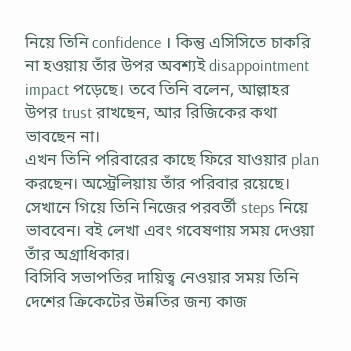নিয়ে তিনি confidence । কিন্তু এসিসিতে চাকরি না হওয়ায় তাঁর উপর অবশ্যই disappointment impact পড়েছে। তবে তিনি বলেন, আল্লাহর উপর trust রাখছেন, আর রিজিকের কথা ভাবছেন না।
এখন তিনি পরিবারের কাছে ফিরে যাওয়ার plan করছেন। অস্ট্রেলিয়ায় তাঁর পরিবার রয়েছে। সেখানে গিয়ে তিনি নিজের পরবর্তী steps নিয়ে ভাববেন। বই লেখা এবং গবেষণায় সময় দেওয়া তাঁর অগ্রাধিকার।
বিসিবি সভাপতির দায়িত্ব নেওয়ার সময় তিনি দেশের ক্রিকেটের উন্নতির জন্য কাজ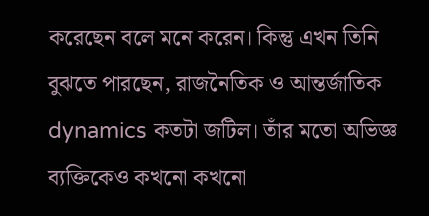করেছেন বলে মনে করেন। কিন্তু এখন তিনি বুঝতে পারছেন, রাজনৈতিক ও আন্তর্জাতিক dynamics কতটা জটিল। তাঁর মতো অভিজ্ঞ ব্যক্তিকেও কখনো কখনো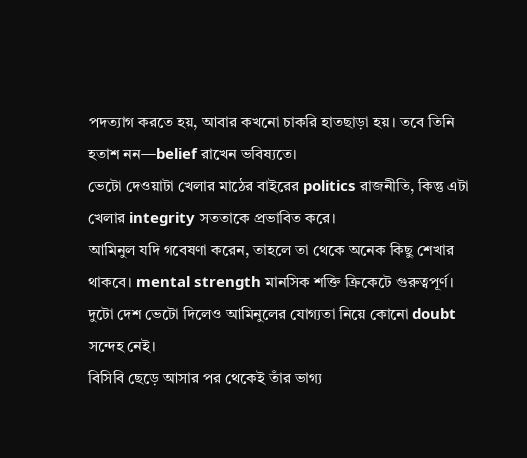পদত্যাগ করতে হয়, আবার কখনো চাকরি হাতছাড়া হয়। তবে তিনি হতাশ নন—belief রাখেন ভবিষ্যতে।
ভেটো দেওয়াটা খেলার মাঠের বাইরের politics রাজনীতি, কিন্তু এটা খেলার integrity সততাকে প্রভাবিত করে।
আমিনুল যদি গবেষণা করেন, তাহলে তা থেকে অনেক কিছু শেখার থাকবে। mental strength মানসিক শক্তি ক্রিকেটে গুরুত্বপূর্ণ।
দুটো দেশ ভেটো দিলেও আমিনুলের যোগ্যতা নিয়ে কোনো doubt সন্দেহ নেই।
বিসিবি ছেড়ে আসার পর থেকেই তাঁর ভাগ্য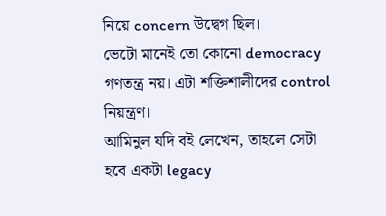নিয়ে concern উদ্বেগ ছিল।
ভেটো মানেই তো কোনো democracy গণতন্ত্র নয়। এটা শক্তিশালীদের control নিয়ন্ত্রণ।
আমিনুল যদি বই লেখেন, তাহলে সেটা হবে একটা legacy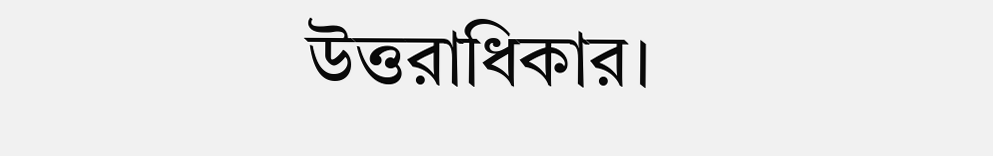উত্তরাধিকার।